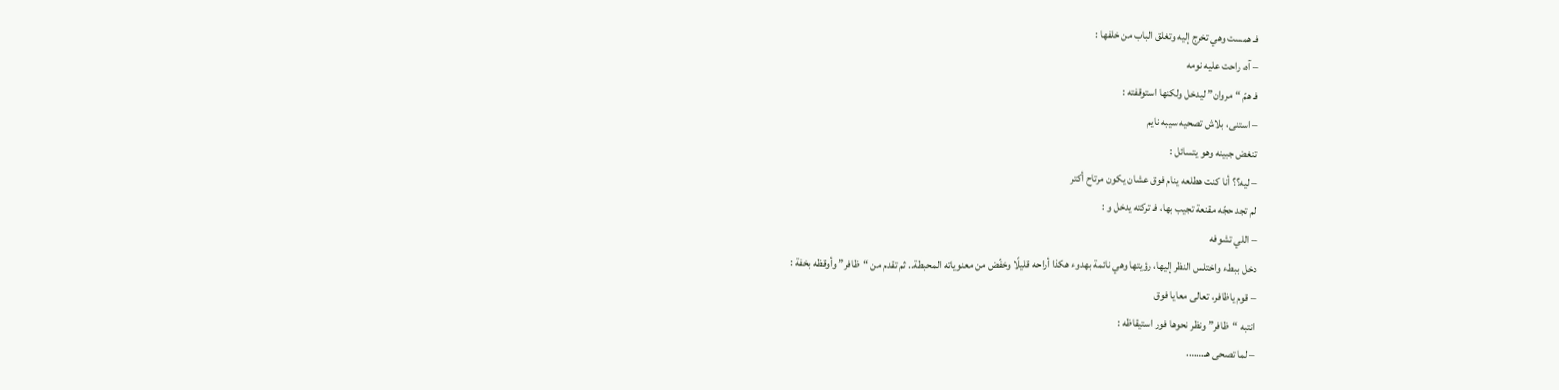فـ همست وهي تخرج إليه وتغلق الباب من خلفها :
– آه، راحت عليه نومه
فـ همّ “مروان” ليدخل ولكنها استوقفته :
– استنى، بلاش تصحيه سيبه نايم
تنغض جبينه وهو يتسائل :
– ليه؟؟ أنا كنت هطلعه ينام فوق عشان يكون مرتاح أكتر
لم تجد حجّه مقنعة تجيب بها، فـ تركته يدخل و :
– اللي تشوفه
دخل ببطء واختلس النظر إليها، رؤيتها وهي نائمة بهدوء هكذا أراحه قليلًا وخفّض من معنوياته المحبطة.. ثم تقدم من “ظافر” وأوقظه بخفة :
– قوم ياظافر، تعالى معايا فوق
انتبه “ظافر” ونظر نحوها فور استيقاظه :
– لما تصحى هـ…….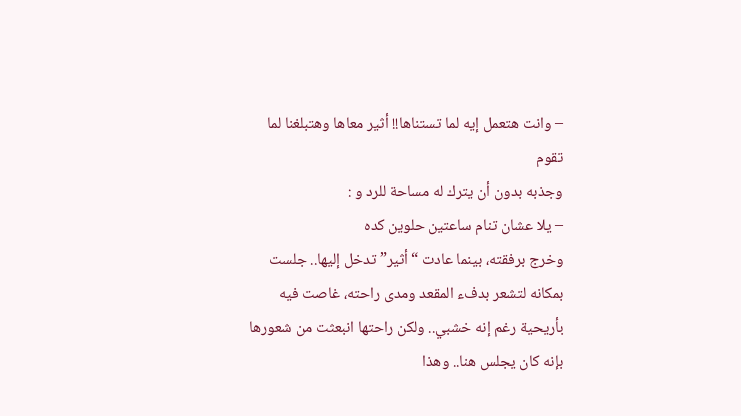– وانت هتعمل إيه لما تستناها!! أثير معاها وهتبلغنا لما تقوم
وجذبه بدون أن يترك له مساحة للرد و :
– يلا عشان تنام ساعتين حلوين كده
وخرج برفقته، بينما عادت “أثير” تدخل إليها.. جلست بمكانه لتشعر بدفء المقعد ومدى راحته، غاصت فيه بأريحية رغم إنه خشبي.. ولكن راحتها انبعثت من شعورها بإنه كان يجلس هنا.. وهذا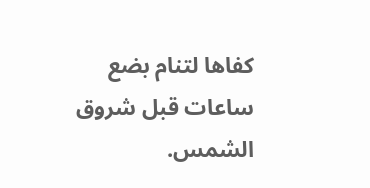كفاها لتنام بضع ساعات قبل شروق الشمس.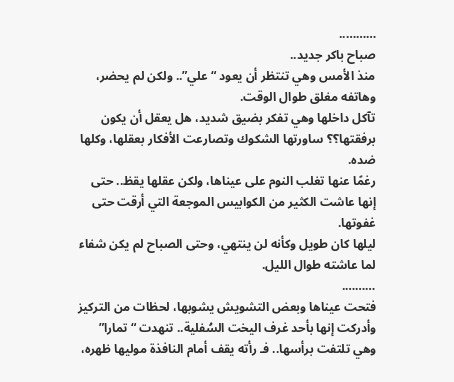………..
صباح باكر جديد..
منذ الأمس وهي تنتظر أن يعود “علي”.. ولكن لم يحضر، وهاتفه مغلق طوال الوقت.
تآكل داخلها وهي تفكر بضيق شديد، هل يعقل أن يكون برفقتها؟؟ ساورتها الشكوك وتصارعت الأفكار بعقلها، وكلها ضده.
رغمًا عنها تغلب النوم على عيناها، ولكن عقلها يقظ.. حتى إنها عاشت الكثير من الكوابيس الموجعة التي أرقت حتى غفوتها.
ليلها كان طويل وكأنه لن ينتهي، وحتى الصباح لم يكن شفاء لما عاشته طوال الليل.
……….
فتحت عيناها وبعض التشويش يشوبها، لحظات من التركيز وأدركت إنها بأحد غرف اليخت السُفلية.. تنهدت “تمارا” وهي تلتفت برأسها.. فـ رأته يقف أمام النافذة موليها ظهره،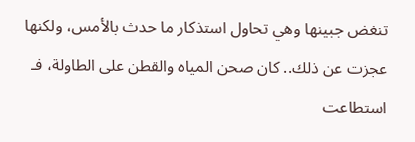تنغض جبينها وهي تحاول استذكار ما حدث بالأمس، ولكنها عجزت عن ذلك.. كان صحن المياه والقطن على الطاولة، فـ استطاعت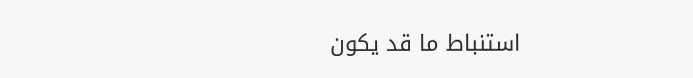استنباط ما قد يكون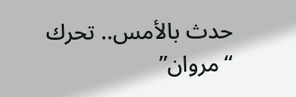حدث بالأمس.. تحرك “مروان”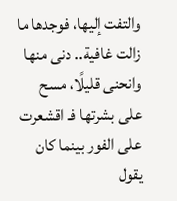والتفت إليها، فوجدها ما زالت غافية.. دنى منها وانحنى قليلًا، مسح على بشرتها فـ اقشعرت على الفور بينما كان يقول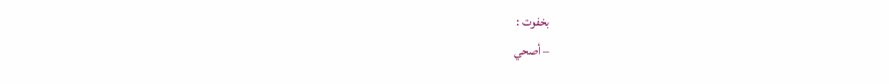بخفوت :
– أصحي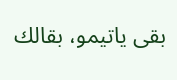بقى ياتيمو، بقالك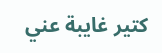كتير غايبة عني